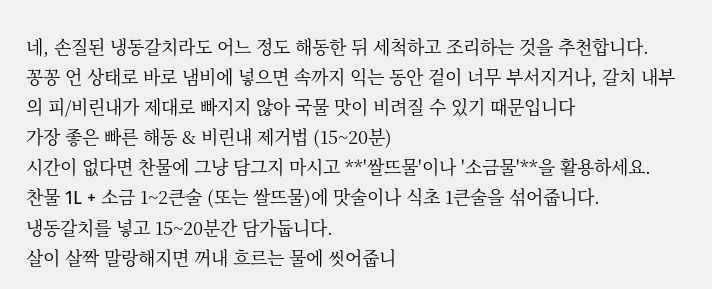네, 손질된 냉동갈치라도 어느 정도 해동한 뒤 세척하고 조리하는 것을 추천합니다.
꽁꽁 언 상태로 바로 냄비에 넣으면 속까지 익는 동안 겉이 너무 부서지거나, 갈치 내부의 피/비린내가 제대로 빠지지 않아 국물 맛이 비려질 수 있기 때문입니다
가장 좋은 빠른 해동 & 비린내 제거법 (15~20분)
시간이 없다면 찬물에 그냥 담그지 마시고 **'쌀뜨물'이나 '소금물'**을 활용하세요.
찬물 1L + 소금 1~2큰술 (또는 쌀뜨물)에 맛술이나 식초 1큰술을 섞어줍니다.
냉동갈치를 넣고 15~20분간 담가둡니다.
살이 살짝 말랑해지면 꺼내 흐르는 물에 씻어줍니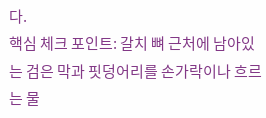다.
핵심 체크 포인트: 갈치 뼈 근처에 남아있는 검은 막과 핏덩어리를 손가락이나 흐르는 물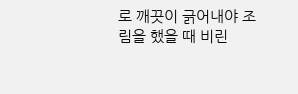로 깨끗이 긁어내야 조림을 했을 때 비린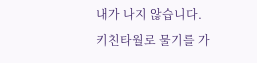내가 나지 않습니다.
키친타월로 물기를 가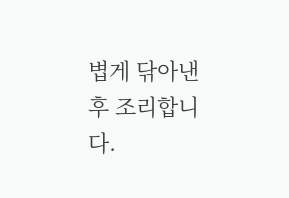볍게 닦아낸 후 조리합니다.